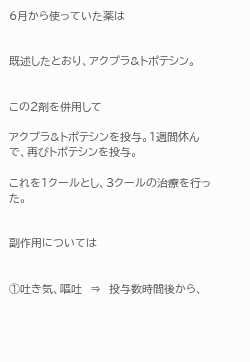6月から使っていた薬は


既述したとおり、アクプラ&トポテシン。


この2剤を併用して

アクプラ&トポテシンを投与。1週間休んで、再びトポテシンを投与。

これを1クールとし、3クールの治療を行った。


副作用については


①吐き気、嘔吐  ⇒  投与数時間後から、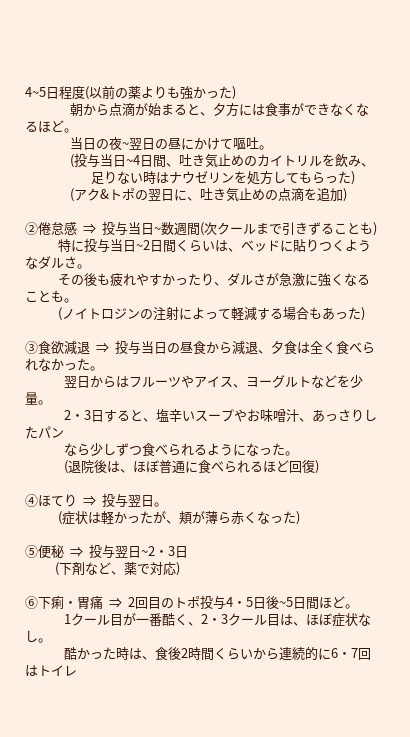4~5日程度(以前の薬よりも強かった)
               朝から点滴が始まると、夕方には食事ができなくなるほど。
               当日の夜~翌日の昼にかけて嘔吐。
               (投与当日~4日間、吐き気止めのカイトリルを飲み、
                      足りない時はナウゼリンを処方してもらった)
               (アク&トポの翌日に、吐き気止めの点滴を追加)

②倦怠感  ⇒  投与当日~数週間(次クールまで引きずることも)
           特に投与当日~2日間くらいは、ベッドに貼りつくようなダルさ。
           その後も疲れやすかったり、ダルさが急激に強くなることも。
           (ノイトロジンの注射によって軽減する場合もあった)

③食欲減退  ⇒  投与当日の昼食から減退、夕食は全く食べられなかった。
             翌日からはフルーツやアイス、ヨーグルトなどを少量。
             2・3日すると、塩辛いスープやお味噌汁、あっさりしたパン
             なら少しずつ食べられるようになった。
             (退院後は、ほぼ普通に食べられるほど回復)

④ほてり  ⇒  投与翌日。
           (症状は軽かったが、頬が薄ら赤くなった)

⑤便秘  ⇒  投与翌日~2・3日
          (下剤など、薬で対応)

⑥下痢・胃痛  ⇒  2回目のトポ投与4・5日後~5日間ほど。
             1クール目が一番酷く、2・3クール目は、ほぼ症状なし。
             酷かった時は、食後2時間くらいから連続的に6・7回はトイレ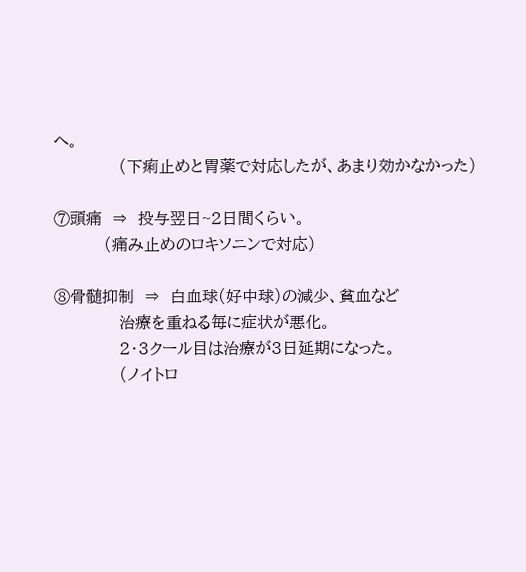へ。
             (下痢止めと胃薬で対応したが、あまり効かなかった)

⑦頭痛  ⇒  投与翌日~2日間くらい。
          (痛み止めのロキソニンで対応)

⑧骨髄抑制  ⇒  白血球(好中球)の減少、貧血など
             治療を重ねる毎に症状が悪化。
             2・3クール目は治療が3日延期になった。
             (ノイトロ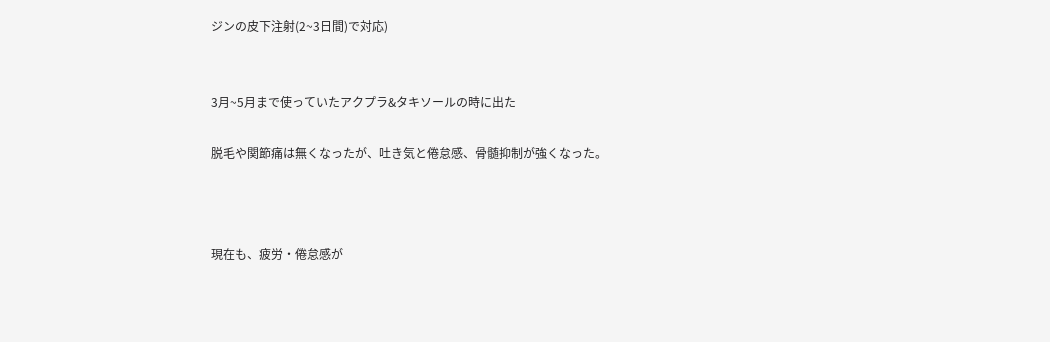ジンの皮下注射(2~3日間)で対応)


3月~5月まで使っていたアクプラ&タキソールの時に出た

脱毛や関節痛は無くなったが、吐き気と倦怠感、骨髄抑制が強くなった。



現在も、疲労・倦怠感が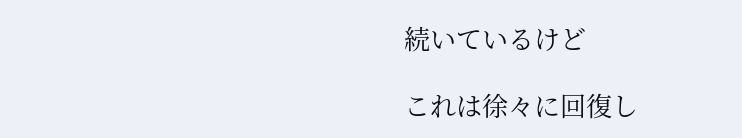続いているけど

これは徐々に回復し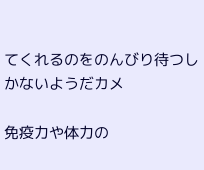てくれるのをのんびり待つしかないようだカメ

免疫力や体力の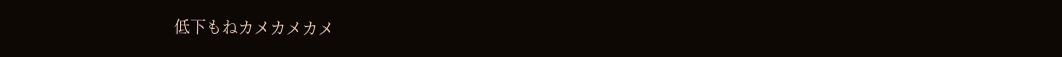低下もねカメカメカメ